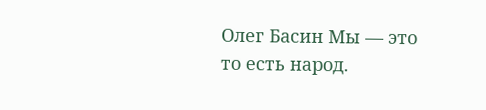Олег Басин Мы — это то есть народ.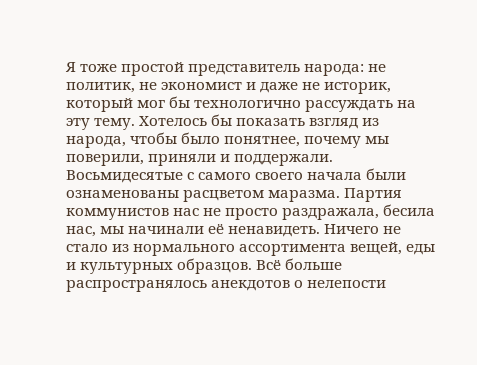Я тоже простой представитель народа: не политик, не экономист и даже не историк, который мог бы технологично рассуждать на эту тему. Хотелось бы показать взгляд из народа, чтобы было понятнее, почему мы поверили, приняли и поддержали.
Восьмидесятые с самого своего начала были ознаменованы расцветом маразма. Партия коммунистов нас не просто раздражала, бесила нас, мы начинали её ненавидеть. Ничего не стало из нормального ассортимента вещей, еды и культурных образцов. Всё больше распространялось анекдотов о нелепости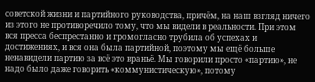советской жизни и партийного руководства, причём, на наш взгляд ничего из этого не противоречило тому, что мы видели в реальности. При этом вся пресса беспрестанно и громогласно трубила об успехах и достижениях, и вся она была партийной, поэтому мы ещё больше ненавидели партию за всё это враньё. Мы говорили просто «партию», не надо было даже говорить «коммунистическую», потому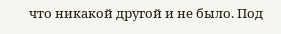что никакой другой и не было. Под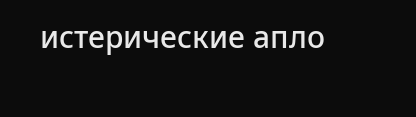истерические апло